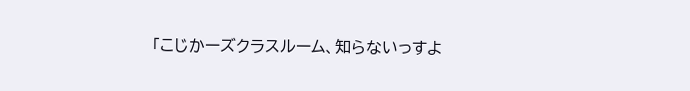「こじかーズクラスルーム、知らないっすよ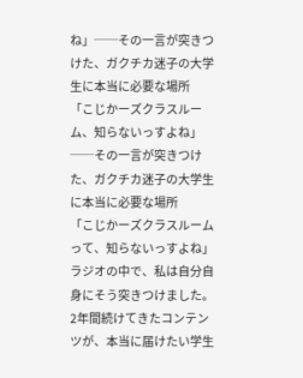ね」──その一言が突きつけた、ガクチカ迷子の大学生に本当に必要な場所
「こじかーズクラスルーム、知らないっすよね」──その一言が突きつけた、ガクチカ迷子の大学生に本当に必要な場所
「こじかーズクラスルームって、知らないっすよね」
ラジオの中で、私は自分自身にそう突きつけました。2年間続けてきたコンテンツが、本当に届けたい学生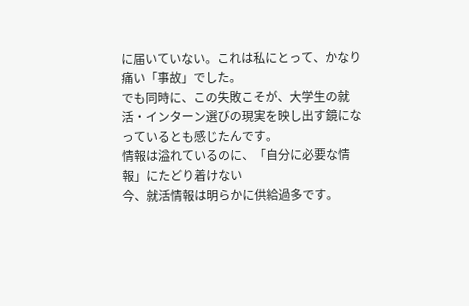に届いていない。これは私にとって、かなり痛い「事故」でした。
でも同時に、この失敗こそが、大学生の就活・インターン選びの現実を映し出す鏡になっているとも感じたんです。
情報は溢れているのに、「自分に必要な情報」にたどり着けない
今、就活情報は明らかに供給過多です。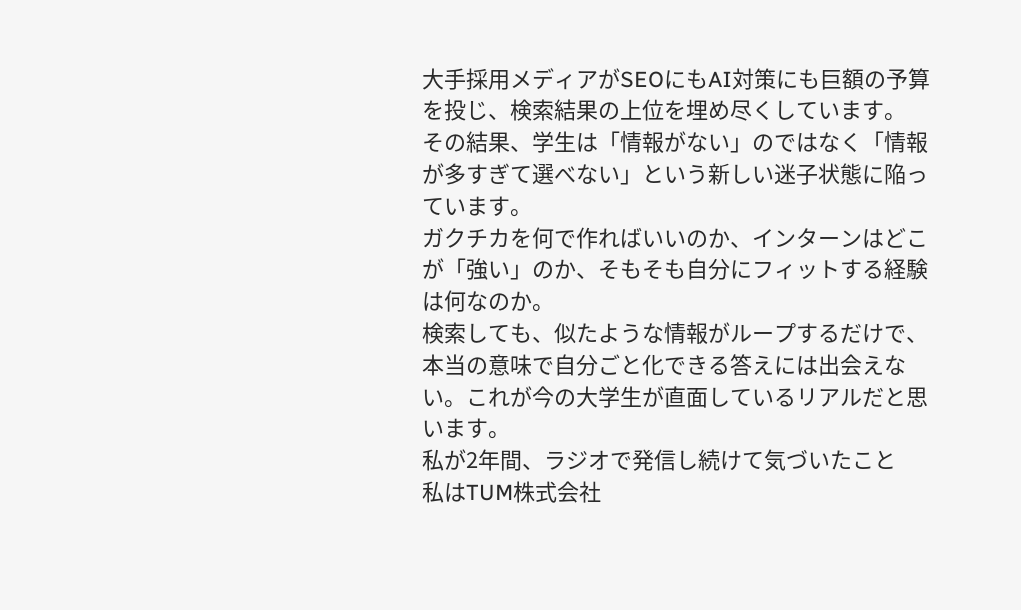大手採用メディアがSEOにもAI対策にも巨額の予算を投じ、検索結果の上位を埋め尽くしています。
その結果、学生は「情報がない」のではなく「情報が多すぎて選べない」という新しい迷子状態に陥っています。
ガクチカを何で作ればいいのか、インターンはどこが「強い」のか、そもそも自分にフィットする経験は何なのか。
検索しても、似たような情報がループするだけで、本当の意味で自分ごと化できる答えには出会えない。これが今の大学生が直面しているリアルだと思います。
私が2年間、ラジオで発信し続けて気づいたこと
私はTUM株式会社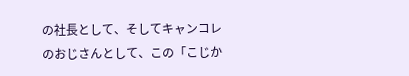の社長として、そしてキャンコレのおじさんとして、この「こじか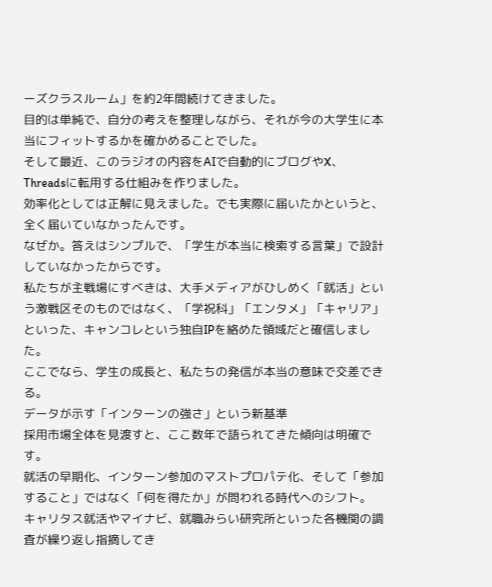ーズクラスルーム」を約2年間続けてきました。
目的は単純で、自分の考えを整理しながら、それが今の大学生に本当にフィットするかを確かめることでした。
そして最近、このラジオの内容をAIで自動的にブログやX、Threadsに転用する仕組みを作りました。
効率化としては正解に見えました。でも実際に届いたかというと、全く届いていなかったんです。
なぜか。答えはシンプルで、「学生が本当に検索する言葉」で設計していなかったからです。
私たちが主戦場にすべきは、大手メディアがひしめく「就活」という激戦区そのものではなく、「学祝科」「エンタメ」「キャリア」といった、キャンコレという独自IPを絡めた領域だと確信しました。
ここでなら、学生の成長と、私たちの発信が本当の意味で交差できる。
データが示す「インターンの強さ」という新基準
採用市場全体を見渡すと、ここ数年で語られてきた傾向は明確です。
就活の早期化、インターン参加のマストプロパテ化、そして「参加すること」ではなく「何を得たか」が問われる時代へのシフト。
キャリタス就活やマイナビ、就職みらい研究所といった各機関の調査が繰り返し指摘してき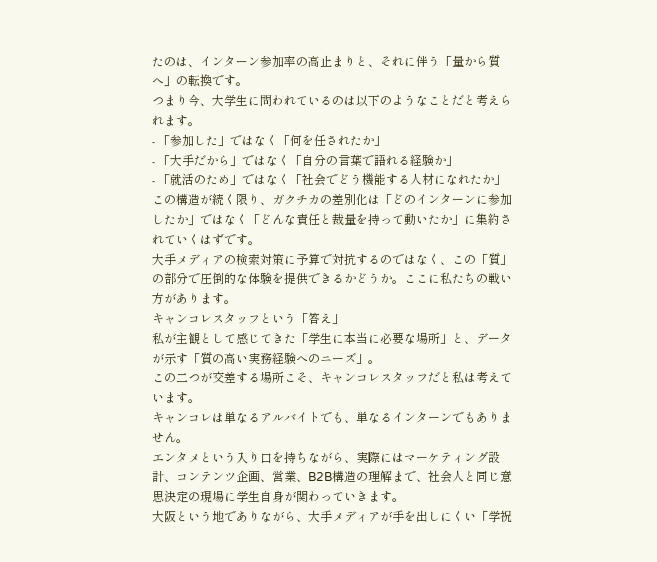たのは、インターン参加率の高止まりと、それに伴う「量から質へ」の転換です。
つまり今、大学生に問われているのは以下のようなことだと考えられます。
- 「参加した」ではなく「何を任されたか」
- 「大手だから」ではなく「自分の言葉で語れる経験か」
- 「就活のため」ではなく「社会でどう機能する人材になれたか」
この構造が続く限り、ガクチカの差別化は「どのインターンに参加したか」ではなく「どんな責任と裁量を持って動いたか」に集約されていくはずです。
大手メディアの検索対策に予算で対抗するのではなく、この「質」の部分で圧倒的な体験を提供できるかどうか。ここに私たちの戦い方があります。
キャンコレスタッフという「答え」
私が主観として感じてきた「学生に本当に必要な場所」と、データが示す「質の高い実務経験へのニーズ」。
この二つが交差する場所こそ、キャンコレスタッフだと私は考えています。
キャンコレは単なるアルバイトでも、単なるインターンでもありません。
エンタメという入り口を持ちながら、実際にはマーケティング設計、コンテンツ企画、営業、B2B構造の理解まで、社会人と同じ意思決定の現場に学生自身が関わっていきます。
大阪という地でありながら、大手メディアが手を出しにくい「学祝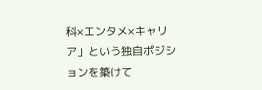科×エンタメ×キャリア」という独自ポジションを築けて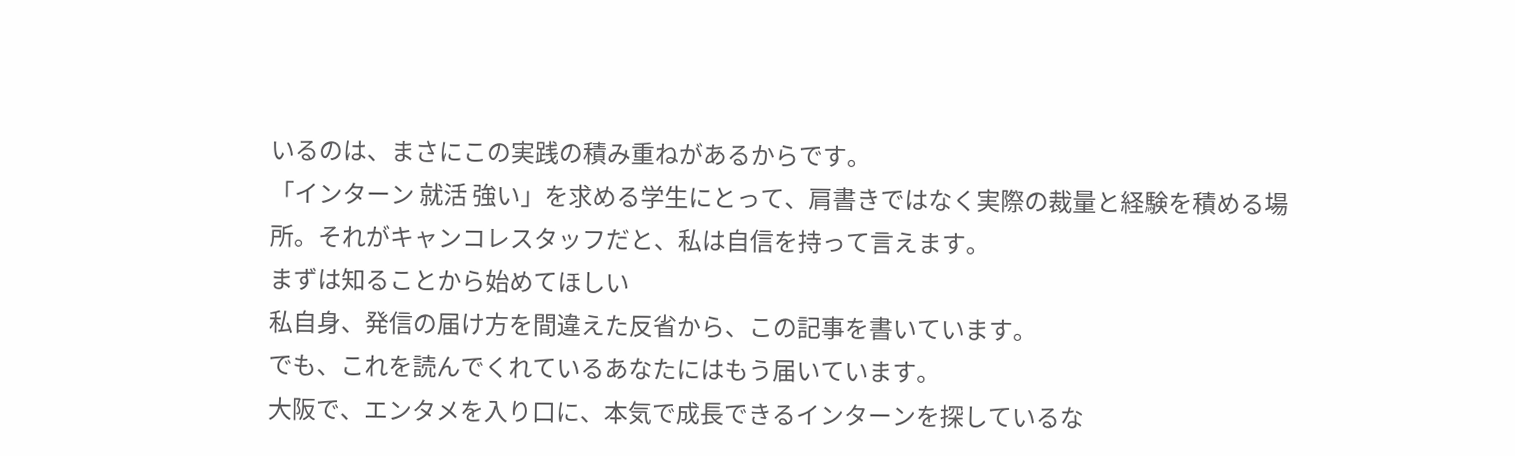いるのは、まさにこの実践の積み重ねがあるからです。
「インターン 就活 強い」を求める学生にとって、肩書きではなく実際の裁量と経験を積める場所。それがキャンコレスタッフだと、私は自信を持って言えます。
まずは知ることから始めてほしい
私自身、発信の届け方を間違えた反省から、この記事を書いています。
でも、これを読んでくれているあなたにはもう届いています。
大阪で、エンタメを入り口に、本気で成長できるインターンを探しているな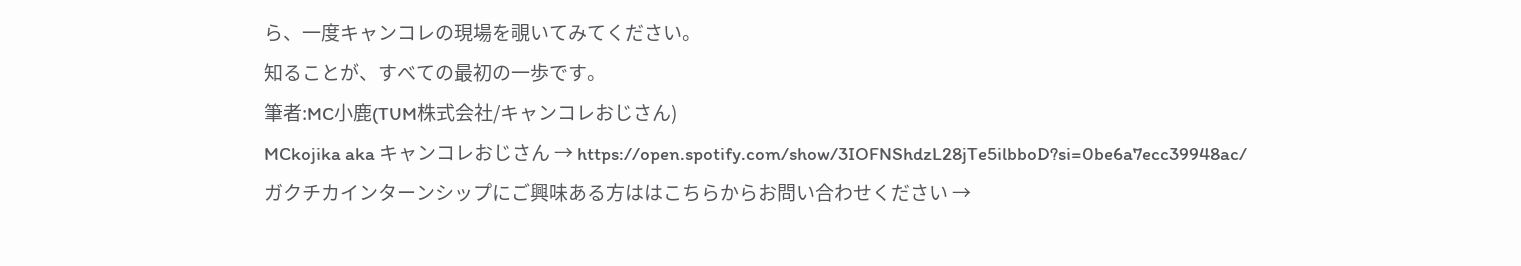ら、一度キャンコレの現場を覗いてみてください。
知ることが、すべての最初の一歩です。
筆者:MC小鹿(TUM株式会社/キャンコレおじさん)
MCkojika aka キャンコレおじさん → https://open.spotify.com/show/3IOFNShdzL28jTe5ilbboD?si=0be6a7ecc39948ac/
ガクチカインターンシップにご興味ある方ははこちらからお問い合わせください →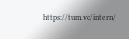https://tum.vc/intern/